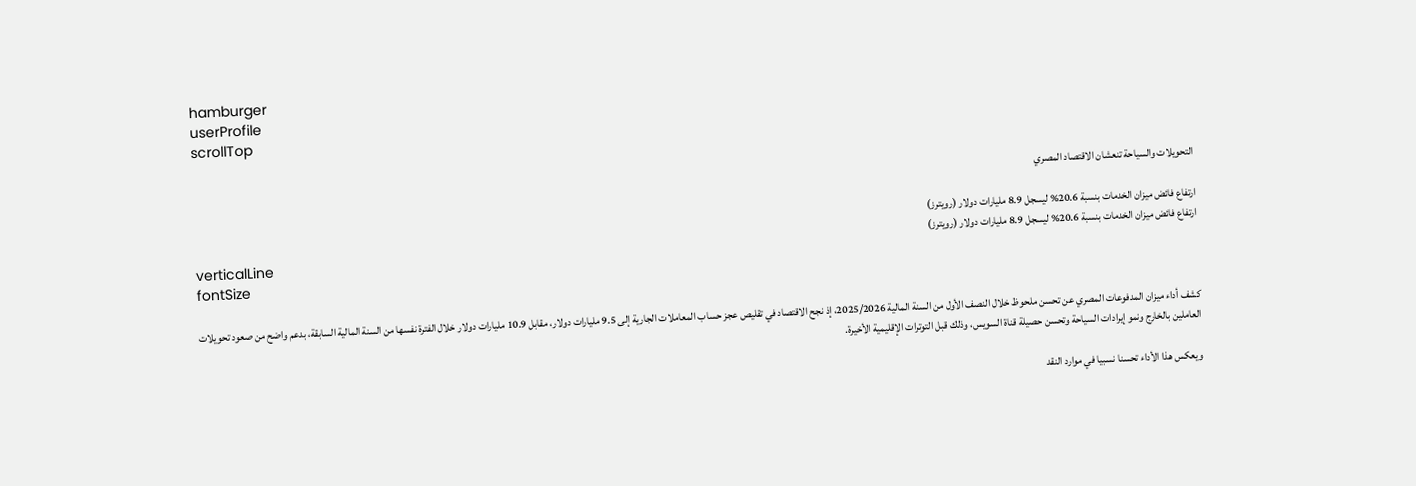hamburger
userProfile
scrollTop

التحويلات والسياحة تنعشان الاقتصاد المصري

ارتفاع فائض ميزان الخدمات بنسبة 20.6% ليسجل 8.9 مليارات دولار (رويترز)
ارتفاع فائض ميزان الخدمات بنسبة 20.6% ليسجل 8.9 مليارات دولار (رويترز)
verticalLine
fontSize

كشف أداء ميزان المدفوعات المصري عن تحسن ملحوظ خلال النصف الأول من السنة المالية 2025/2026، إذ نجح الاقتصاد في تقليص عجز حساب المعاملات الجارية إلى 9.5 مليارات دولار، مقابل 10.9 مليارات دولار خلال الفترة نفسها من السنة المالية السابقة، بدعم واضح من صعود تحويلات العاملين بالخارج ونمو إيرادات السياحة وتحسن حصيلة قناة السويس، وذلك قبل التوترات الإقليمية الأخيرة.

ويعكس هذا الأداء تحسنا نسبيا في موارد النقد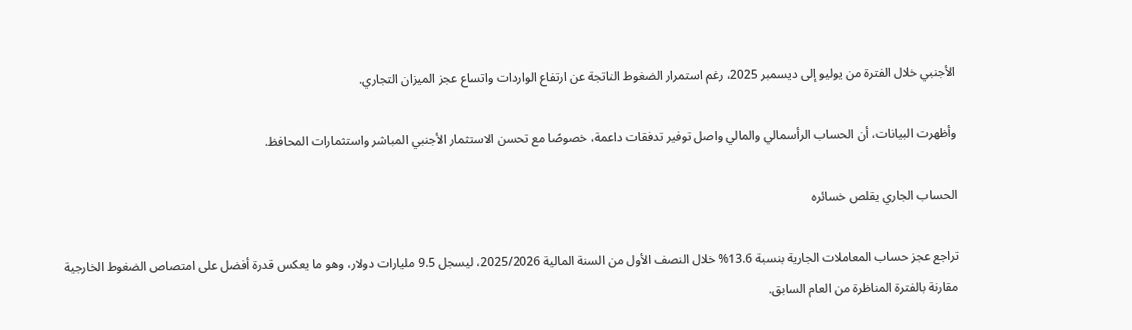الأجنبي خلال الفترة من يوليو إلى ديسمبر 2025، رغم استمرار الضغوط الناتجة عن ارتفاع الواردات واتساع عجز الميزان التجاري.

وأظهرت البيانات، أن الحساب الرأسمالي والمالي واصل توفير تدفقات داعمة، خصوصًا مع تحسن الاستثمار الأجنبي المباشر واستثمارات المحافظ.

الحساب الجاري يقلص خسائره

تراجع عجز حساب المعاملات الجارية بنسبة 13.6% خلال النصف الأول من السنة المالية 2025/2026، ليسجل 9.5 مليارات دولار، وهو ما يعكس قدرة أفضل على امتصاص الضغوط الخارجية مقارنة بالفترة المناظرة من العام السابق.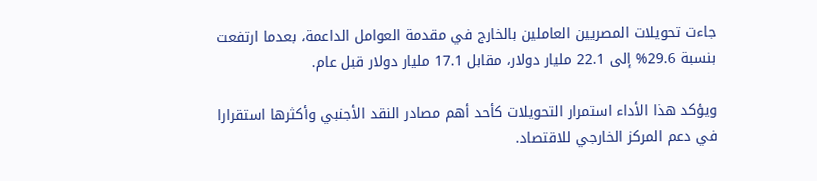جاءت تحويلات المصريين العاملين بالخارج في مقدمة العوامل الداعمة، بعدما ارتفعت بنسبة 29.6% إلى 22.1 مليار دولار، مقابل 17.1 مليار دولار قبل عام.

ويؤكد هذا الأداء استمرار التحويلات كأحد أهم مصادر النقد الأجنبي وأكثرها استقرارا في دعم المركز الخارجي للاقتصاد.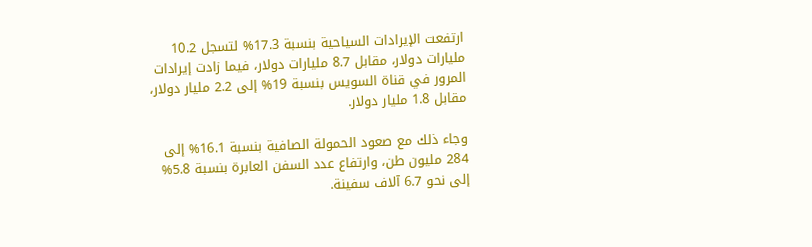ارتفعت الإيرادات السياحية بنسبة 17.3% لتسجل 10.2 مليارات دولار، مقابل 8.7 مليارات دولار، فيما زادت إيرادات المرور في قناة السويس بنسبة 19% إلى 2.2 مليار دولار، مقابل 1.8 مليار دولار.

وجاء ذلك مع صعود الحمولة الصافية بنسبة 16.1% إلى 284 مليون طن، وارتفاع عدد السفن العابرة بنسبة 5.8% إلى نحو 6.7 آلاف سفينة.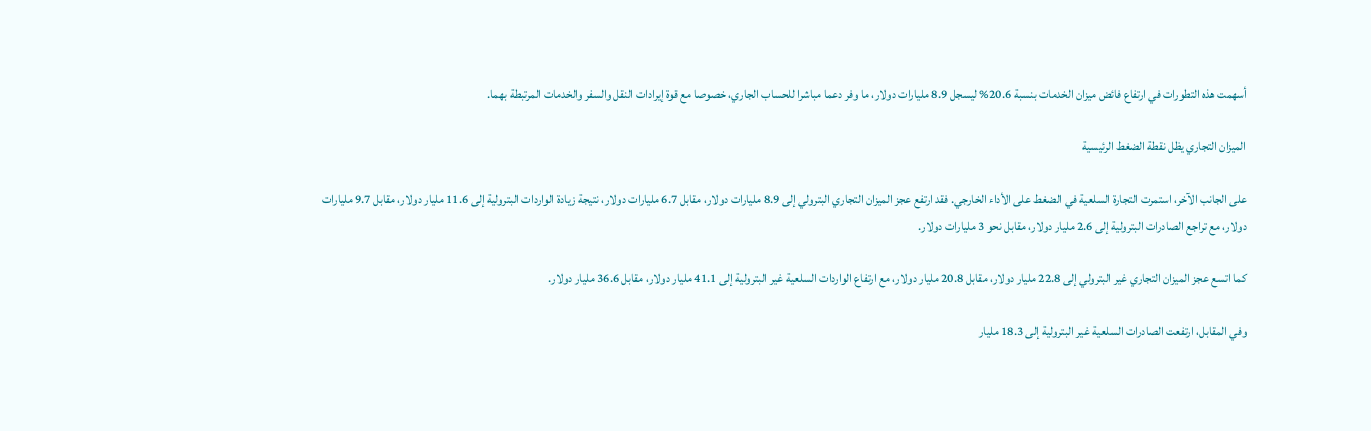أسهمت هذه التطورات في ارتفاع فائض ميزان الخدمات بنسبة 20.6% ليسجل 8.9 مليارات دولار، ما وفر دعما مباشرا للحساب الجاري، خصوصا مع قوة إيرادات النقل والسفر والخدمات المرتبطة بهما.

الميزان التجاري يظل نقطة الضغط الرئيسية

على الجانب الآخر، استمرت التجارة السلعية في الضغط على الأداء الخارجي. فقد ارتفع عجز الميزان التجاري البترولي إلى 8.9 مليارات دولار، مقابل 6.7 مليارات دولار، نتيجة زيادة الواردات البترولية إلى 11.6 مليار دولار، مقابل 9.7 مليارات دولار، مع تراجع الصادرات البترولية إلى 2.6 مليار دولار، مقابل نحو 3 مليارات دولار.

كما اتسع عجز الميزان التجاري غير البترولي إلى 22.8 مليار دولار، مقابل 20.8 مليار دولار، مع ارتفاع الواردات السلعية غير البترولية إلى 41.1 مليار دولار، مقابل 36.6 مليار دولار.

وفي المقابل، ارتفعت الصادرات السلعية غير البترولية إلى 18.3 مليار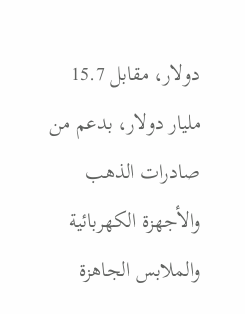دولار، مقابل 15.7 مليار دولار، بدعم من صادرات الذهب والأجهزة الكهربائية والملابس الجاهزة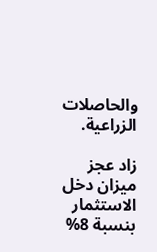والحاصلات الزراعية.

زاد عجز ميزان دخل الاستثمار بنسبة 8%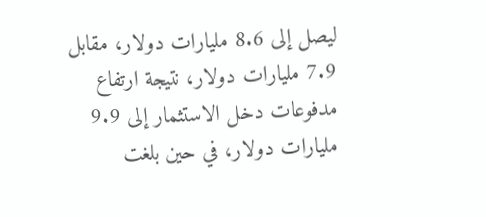ليصل إلى 8.6 مليارات دولار، مقابل 7.9 مليارات دولار، نتيجة ارتفاع مدفوعات دخل الاستثمار إلى 9.9 مليارات دولار، في حين بلغت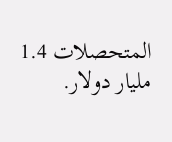المتحصلات 1.4 مليار دولار.